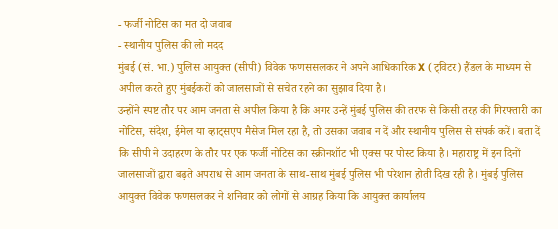- फर्जी नोटिस का मत दो जवाब
- स्थानीय पुलिस की लो मदद
मुंबई (सं. भा.) पुलिस आयुक्त (सीपी) विवेक फणससलकर ने अपने आधिकारिक X (ट्विटर) हैंडल के माध्यम से अपील करते हुए मुंबईकरों को जालसाजों से सचेत रहने का सुझाव दिया है।
उन्होंने स्पष्ट तौर पर आम जनता से अपील किया है कि अगर उन्हें मुंबई पुलिस की तरफ से किसी तरह की गिरफ्तारी का नोटिस, संदेश, ईमेल या व्हाट्सएप मैसेज मिल रहा है, तो उसका जवाब न दें और स्थानीय पुलिस से संपर्क करें। बता दें कि सीपी ने उदाहरण के तौर पर एक फर्जी नोटिस का स्क्रीनशॉट भी एक्स पर पोस्ट किया है। महाराष्ट्र में इन दिनों जालसाजों द्वारा बढ़ते अपराध से आम जनता के साथ-साथ मुंबई पुलिस भी परेशान होती दिख रही है। मुंबई पुलिस आयुक्त विवेक फणसलकर ने शनिवार को लोगों से आग्रह किया कि आयुक्त कार्यालय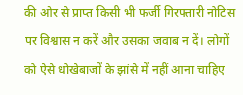की ओर से प्राप्त किसी भी फर्जी गिरफ्तारी नोटिस पर विश्वास न करें और उसका जवाब न दें। लोगों को ऐसे धोखेबाजों के झांसे में नहीं आना चाहिए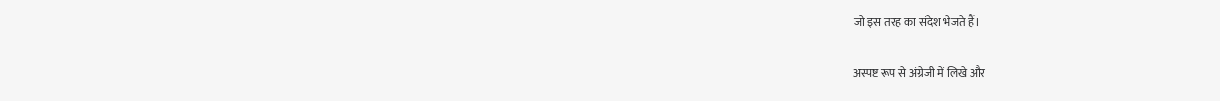जो इस तरह का संदेश भेजते हैं।

अस्पष्ट रूप से अंग्रेजी में लिखे और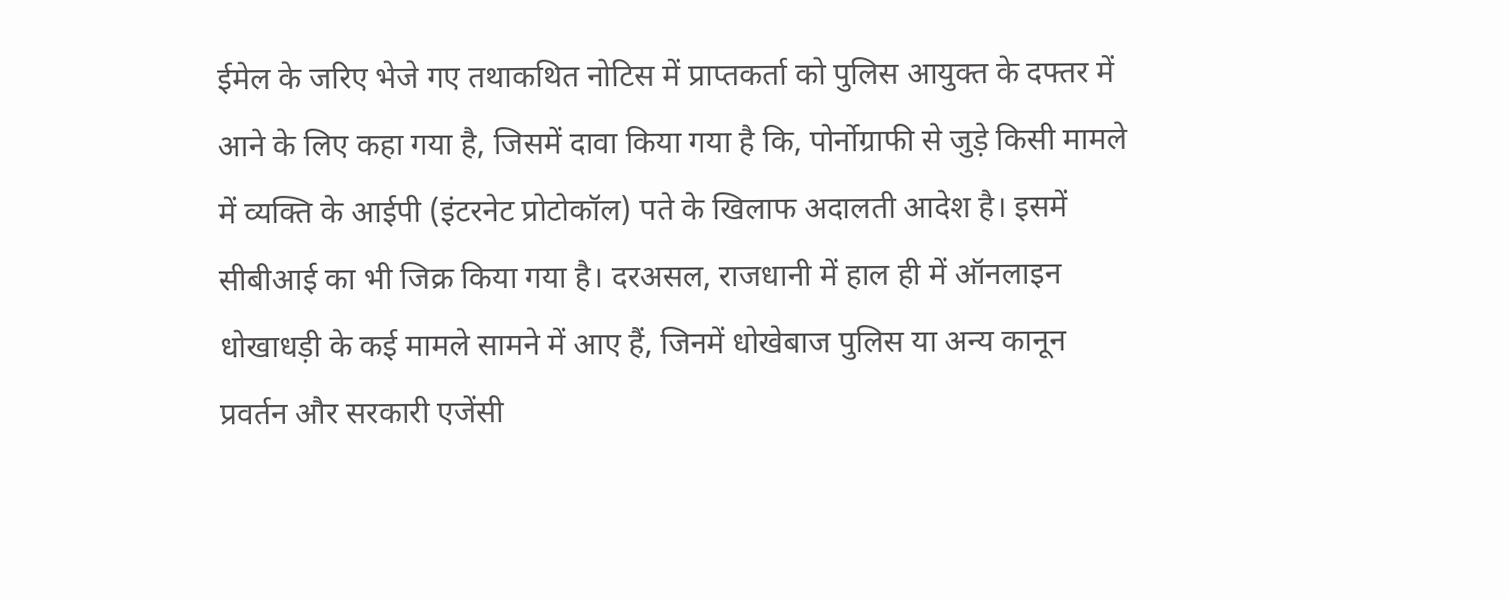ईमेल के जरिए भेजे गए तथाकथित नोटिस में प्राप्तकर्ता को पुलिस आयुक्त के दफ्तर में आने के लिए कहा गया है, जिसमें दावा किया गया है कि, पोर्नोग्राफी से जुड़े किसी मामले में व्यक्ति के आईपी (इंटरनेट प्रोटोकॉल) पते के खिलाफ अदालती आदेश है। इसमें सीबीआई का भी जिक्र किया गया है। दरअसल, राजधानी में हाल ही में ऑनलाइन धोखाधड़ी के कई मामले सामने में आए हैं, जिनमें धोखेबाज पुलिस या अन्य कानून प्रवर्तन और सरकारी एजेंसी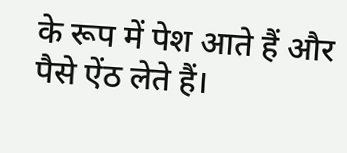के रूप में पेश आते हैं और पैसे ऐंठ लेते हैं।